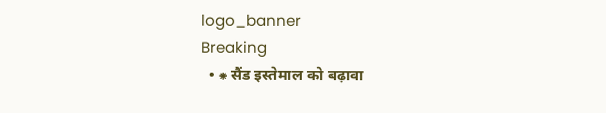logo_banner
Breaking
  • ⁕ सैंड इस्तेमाल को बढ़ावा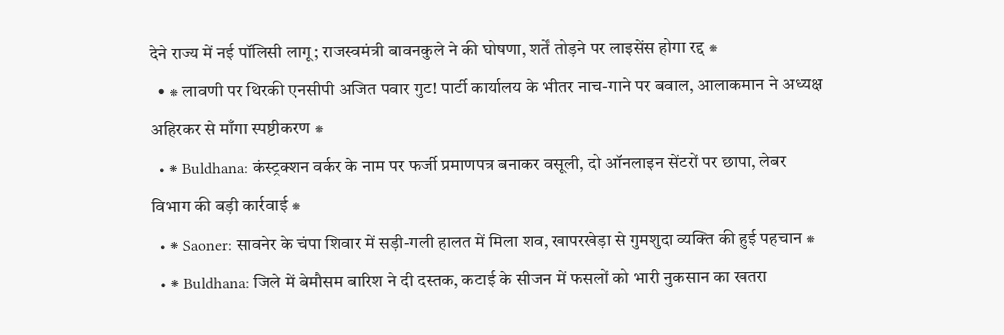देने राज्य में नई पॉलिसी लागू; राजस्वमंत्री बावनकुले ने की घोषणा, शर्तें तोड़ने पर लाइसेंस होगा रद्द ⁕
  • ⁕ लावणी पर थिरकी एनसीपी अजित पवार गुट! पार्टी कार्यालय के भीतर नाच-गाने पर बवाल, आलाकमान ने अध्यक्ष अहिरकर से माँगा स्पष्टीकरण ⁕
  • ⁕ Buldhana: कंस्ट्रक्शन वर्कर के नाम पर फर्जी प्रमाणपत्र बनाकर वसूली, दो ऑनलाइन सेंटरों पर छापा, लेबर विभाग की बड़ी कार्रवाई ⁕
  • ⁕ Saoner: सावनेर के चंपा शिवार में सड़ी-गली हालत में मिला शव, खापरखेड़ा से गुमशुदा व्यक्ति की हुई पहचान ⁕
  • ⁕ Buldhana: जिले में बेमौसम बारिश ने दी दस्तक, कटाई के सीजन में फसलों को भारी नुकसान का खतरा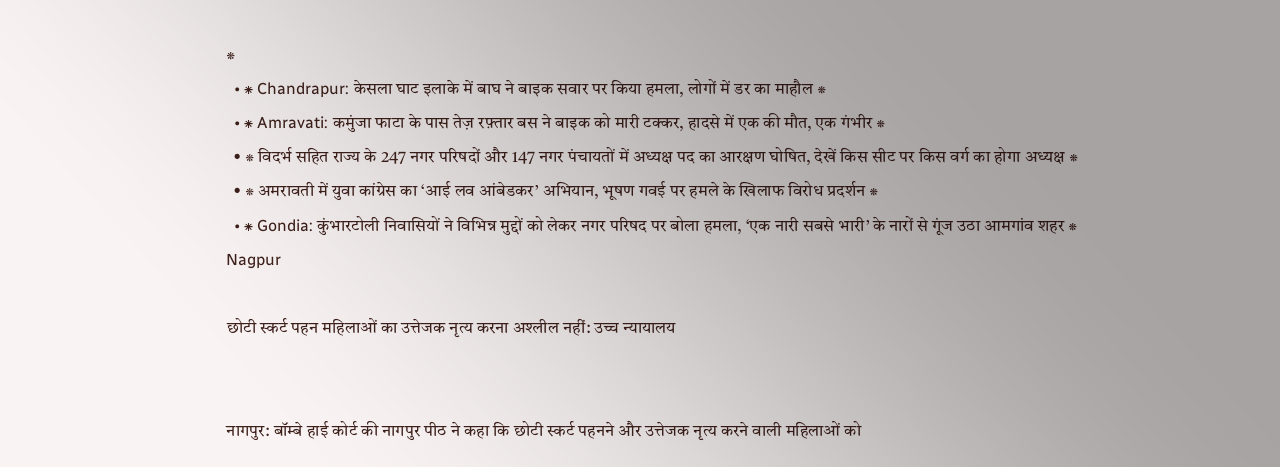⁕
  • ⁕ Chandrapur: केसला घाट इलाके में बाघ ने बाइक सवार पर किया हमला, लोगों में डर का माहौल ⁕
  • ⁕ Amravati: कमुंजा फाटा के पास तेज़ रफ़्तार बस ने बाइक को मारी टक्कर, हादसे में एक की मौत, एक गंभीर ⁕
  • ⁕ विदर्भ सहित राज्य के 247 नगर परिषदों और 147 नगर पंचायतों में अध्यक्ष पद का आरक्षण घोषित, देखें किस सीट पर किस वर्ग का होगा अध्यक्ष ⁕
  • ⁕ अमरावती में युवा कांग्रेस का ‘आई लव आंबेडकर’ अभियान, भूषण गवई पर हमले के खिलाफ विरोध प्रदर्शन ⁕
  • ⁕ Gondia: कुंभारटोली निवासियों ने विभिन्न मुद्दों को लेकर नगर परिषद पर बोला हमला, ‘एक नारी सबसे भारी’ के नारों से गूंज उठा आमगांव शहर ⁕
Nagpur

छोटी स्कर्ट पहन महिलाओं का उत्तेजक नृत्य करना अश्लील नहीं: उच्च न्यायालय


नागपुर: बॉम्बे हाई कोर्ट की नागपुर पीठ ने कहा कि छोटी स्कर्ट पहनने और उत्तेजक नृत्य करने वाली महिलाओं को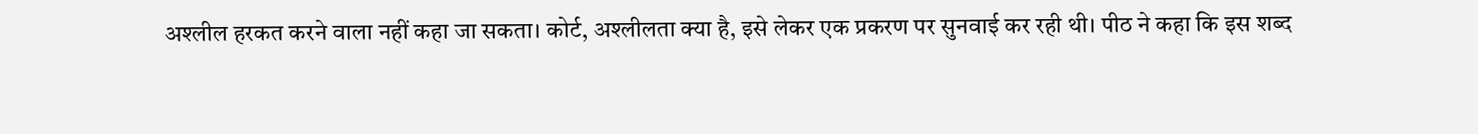अश्लील हरकत करने वाला नहीं कहा जा सकता। कोर्ट, अश्लीलता क्या है, इसे लेकर एक प्रकरण पर सुनवाई कर रही थी। पीठ ने कहा कि इस शब्द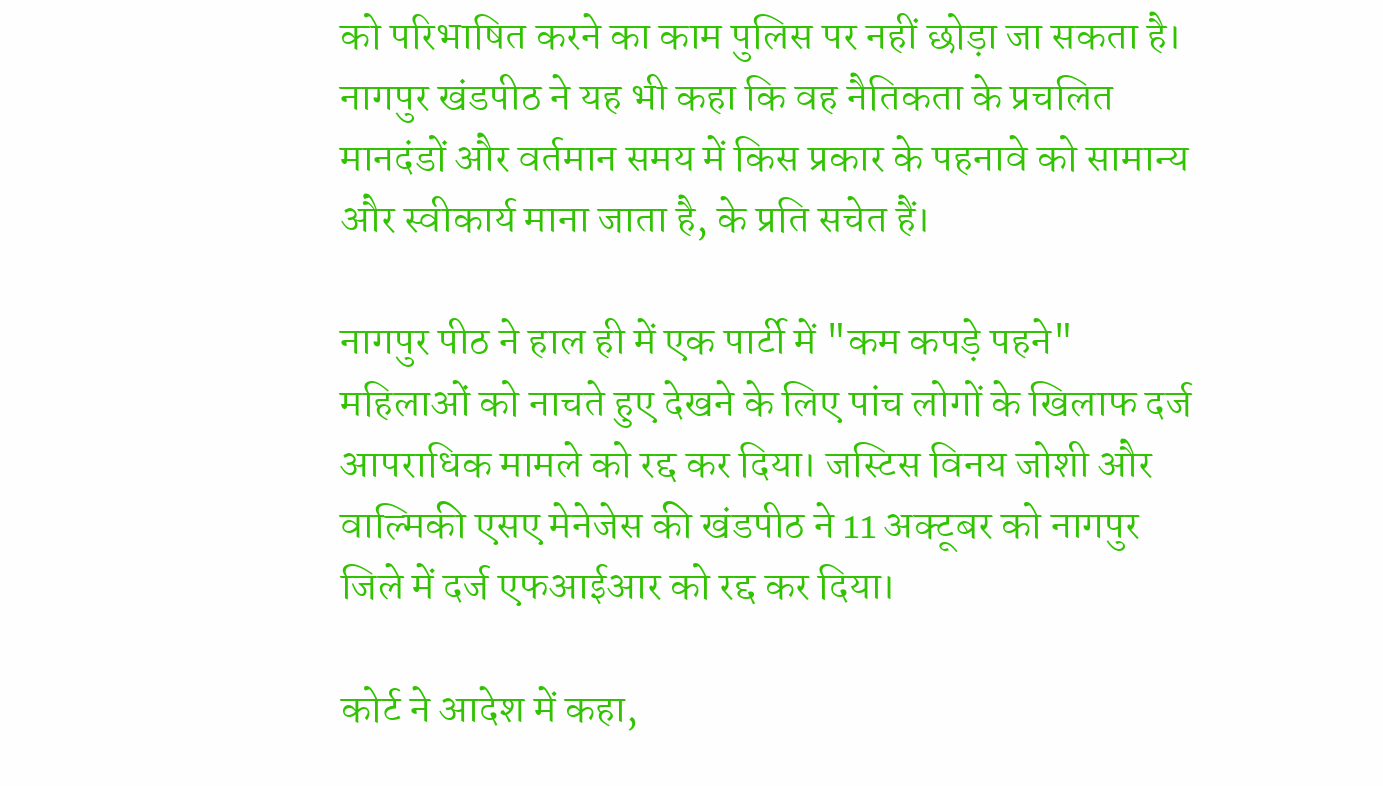को परिभाषित करने का काम पुलिस पर नहीं छोड़ा जा सकता है। नागपुर खंडपीठ ने यह भी कहा कि वह नैतिकता के प्रचलित मानदंडों और वर्तमान समय में किस प्रकार के पहनावे को सामान्य और स्वीकार्य माना जाता है, के प्रति सचेत हैं।

नागपुर पीठ ने हाल ही में एक पार्टी में "कम कपड़े पहने" महिलाओं को नाचते हुए देखने के लिए पांच लोगों के खिलाफ दर्ज आपराधिक मामले को रद्द कर दिया। जस्टिस विनय जोशी और वाल्मिकी एसए मेनेजेस की खंडपीठ ने 11 अक्टूबर को नागपुर जिले में दर्ज एफआईआर को रद्द कर दिया।

कोर्ट ने आदेश में कहा,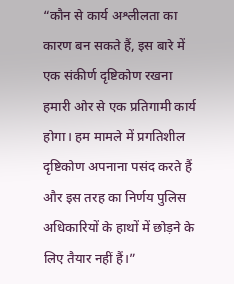“कौन से कार्य अश्लीलता का कारण बन सकते हैं, इस बारे में एक संकीर्ण दृष्टिकोण रखना हमारी ओर से एक प्रतिगामी कार्य होगा। हम मामले में प्रगतिशील दृष्टिकोण अपनाना पसंद करते हैं और इस तरह का निर्णय पुलिस अधिकारियों के हाथों में छोड़ने के लिए तैयार नहीं हैं।”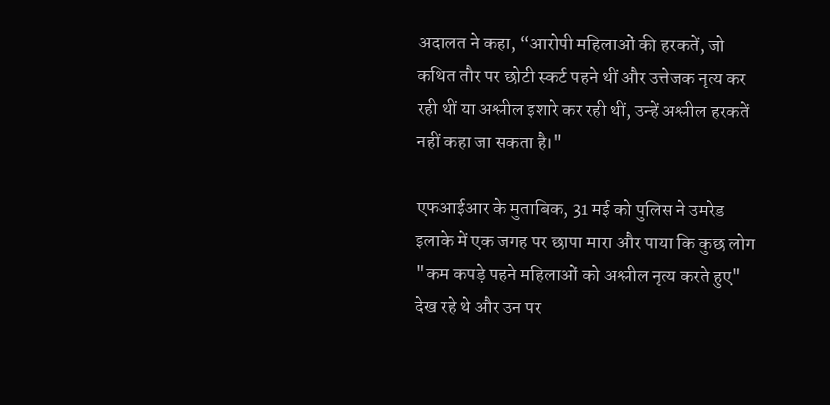अदालत ने कहा, “आरोपी महिलाओं की हरकतें, जो कथित तौर पर छोटी स्कर्ट पहने थीं और उत्तेजक नृत्य कर रही थीं या अश्लील इशारे कर रही थीं, उन्हें अश्लील हरकतें नहीं कहा जा सकता है।"

एफआईआर के मुताबिक, 31 मई को पुलिस ने उमरेड इलाके में एक जगह पर छापा मारा और पाया कि कुछ लोग "कम कपड़े पहने महिलाओं को अश्लील नृत्य करते हुए" देख रहे थे और उन पर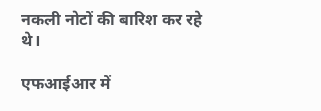नकली नोटों की बारिश कर रहे थे।

एफआईआर में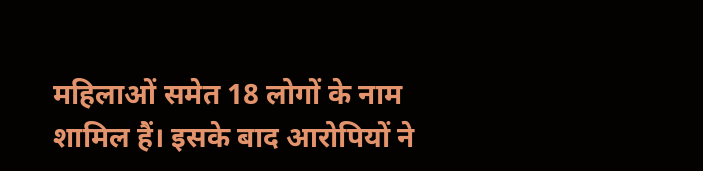महिलाओं समेत 18 लोगों के नाम शामिल हैं। इसके बाद आरोपियों ने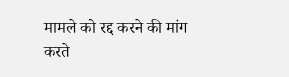मामले को रद्द करने की मांग करते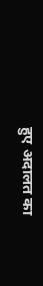हुए अदालत का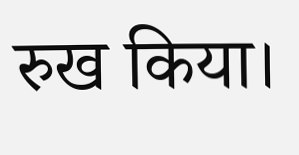रुख किया।